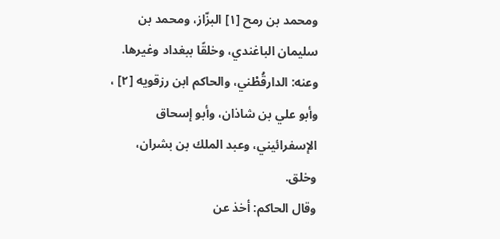ومحمد بن رمح [١] البزّاز، ومحمد بن سليمان الباغندي، وخلقًا ببغداد وغيرها.
وعنه: الدارقُطْني، والحاكم ابن رزقويه [٢] ، وأبو علي بن شاذان، وأبو إسحاق الإسفرائيني، وعبد الملك بن بشران، وخلق.
وقال الحاكم: أخذ عن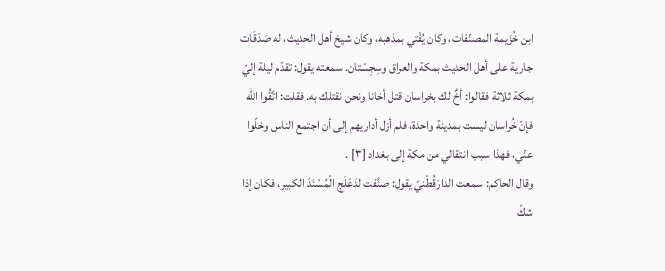ابن خُزَيمة المصنّفات، وكان يُفْتي بمذهبه، وكان شيخ أهل الحديث، له صَدَقَات جارية على أهل الحديث بمكة والعراق وسِجِسْتان. سمعته يقول: تقدّم ليلة إليّ بمكة ثلاثة فقالوا: أخٌ لك بخراسان قتل أخانا ونحن نقتلك به. فقلت: اتّقُوا الله فإنّ خُراسان ليست بمدينة واحدة، فلم أزل أداريهم إلى أن اجتمع الناس وخلّوا عنّي، فهذا سبب انتقالي من مكة إلى بغداد [٣] .
وقال الحاكم: سمعت الدارَقُطْنيّ يقول: صنَّفت لدَعْلَج الْمُسْنَدَ الكبير، فكان إذا شكّ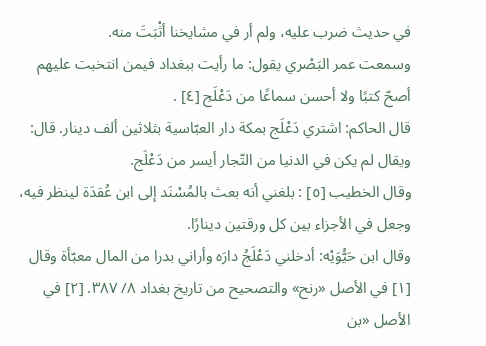في حديث ضرب عليه، ولم أر في مشايخنا أثْبَتَ منه.
وسمعت عمر البَصْري يقول: ما رأيت ببغداد فيمن انتخبت عليهم أصحّ كتبًا ولا أحسن سماعًا من دَعْلَج [٤] .
قال الحاكم: اشتري دَعْلَج بمكة دار العبّاسية بثلاثين ألف دينار. قال:
ويقال لم يكن في الدنيا من التّجار أيسر من دَعْلَج.
وقال الخطيب [٥] : بلغني أنه بعث بالمُسْنَد إلى ابن عُقدَة لينظر فيه، وجعل في الأجزاء بين كل ورقتين دينارًا.
وقال ابن حَيُّوَيْه: أدخلني دَعْلَجُ دارَه وأراني بدرا من المال معبّأة وقال
[١] في الأصل «رنح» والتصحيح من تاريخ بغداد ٨/ ٣٨٧. [٢] في الأصل «بن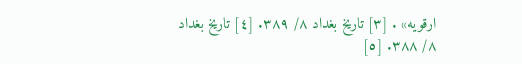ارقويه» . [٣] تاريخ بغداد ٨/ ٣٨٩. [٤] تاريخ بغداد ٨/ ٣٨٨. [٥]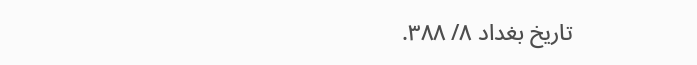تاريخ بغداد ٨/ ٣٨٨.